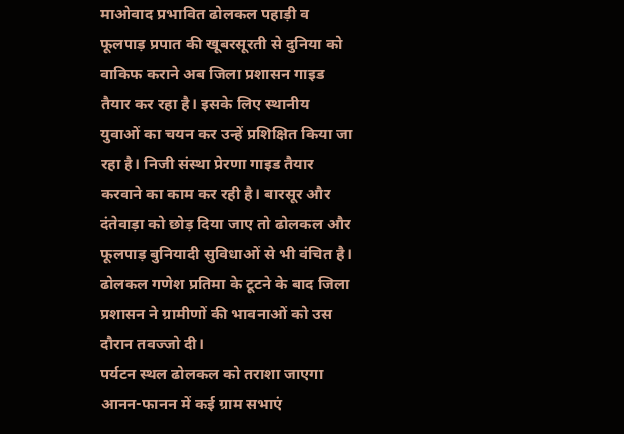माओवाद प्रभावित ढोलकल पहाड़ी व फूलपाड़ प्रपात की खूबरसूरती से दुनिया को वाकिफ कराने अब जिला प्रशासन गाइड तैयार कर रहा है। इसके लिए स्थानीय युवाओं का चयन कर उन्हें प्रशिक्षित किया जा रहा है। निजी संस्था प्रेरणा गाइड तैयार करवाने का काम कर रही है। बारसूर और दंतेवाड़ा को छोड़ दिया जाए तो ढोलकल और फूलपाड़ बुनियादी सुविधाओं से भी वंचित है। ढोलकल गणेश प्रतिमा के टूटने के बाद जिला प्रशासन ने ग्रामीणों की भावनाओं को उस दौरान तवज्जो दी।
पर्यटन स्थल ढोलकल को तराशा जाएगा
आनन-फानन में कई ग्राम सभाएं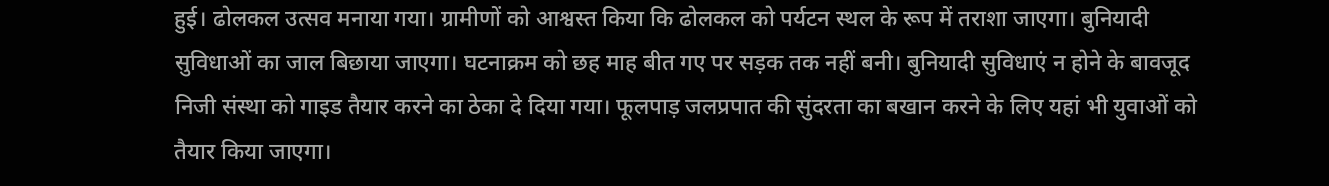हुई। ढोलकल उत्सव मनाया गया। ग्रामीणों को आश्वस्त किया कि ढोलकल को पर्यटन स्थल के रूप में तराशा जाएगा। बुनियादी सुविधाओं का जाल बिछाया जाएगा। घटनाक्रम को छह माह बीत गए पर सड़क तक नहीं बनी। बुनियादी सुविधाएं न होने के बावजूद निजी संस्था को गाइड तैयार करने का ठेका दे दिया गया। फूलपाड़ जलप्रपात की सुंदरता का बखान करने के लिए यहां भी युवाओं को तैयार किया जाएगा।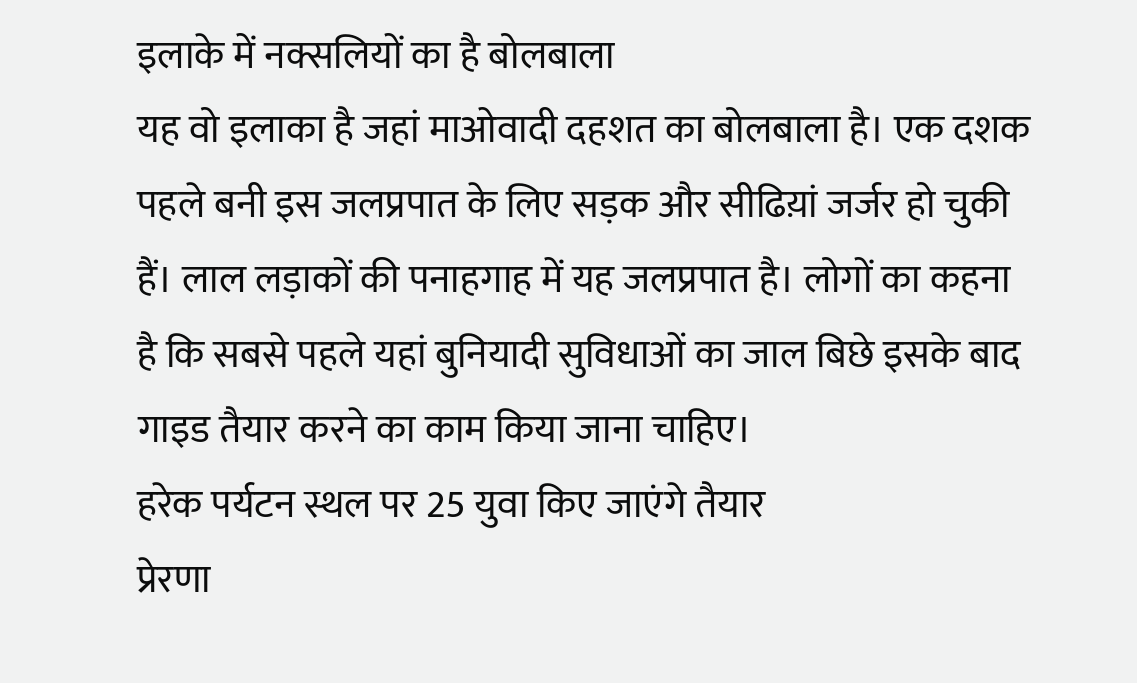इलाके में नक्सलियों का है बोलबाला
यह वो इलाका है जहां माओवादी दहशत का बोलबाला है। एक दशक पहले बनी इस जलप्रपात के लिए सड़क और सीढिय़ां जर्जर हो चुकी हैं। लाल लड़ाकों की पनाहगाह में यह जलप्रपात है। लोगों का कहना है कि सबसे पहले यहां बुनियादी सुविधाओं का जाल बिछे इसके बाद गाइड तैयार करने का काम किया जाना चाहिए।
हरेक पर्यटन स्थल पर 25 युवा किए जाएंगे तैयार
प्रेरणा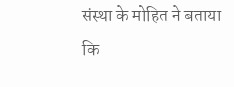संस्था के मोहित ने बताया कि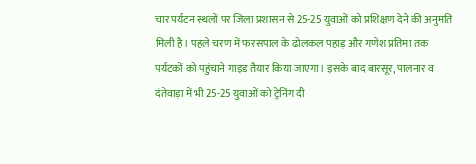चार पर्यटन स्थलों पर जिला प्रशासन से 25-25 युवाओं को प्रशिक्षण देने की अनुमति मिली है। पहले चरण में फरसपाल के ढोलकल पहाड़ और गणेश प्रतिमा तक पर्यटकों को पहुंचाने गाइड तैयार किया जाएगा। इसके बाद बारसूर, पालनार व दंतेवाड़ा में भी 25-25 युवाओं को ट्रेनिंग दी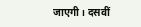जाएगी। दसवीं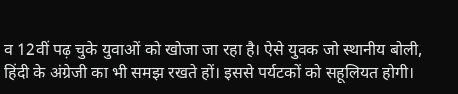व 12वीं पढ़ चुके युवाओं को खोजा जा रहा है। ऐसे युवक जो स्थानीय बोली, हिंदी के अंग्रेजी का भी समझ रखते हों। इससे पर्यटकों को सहूलियत होगी।